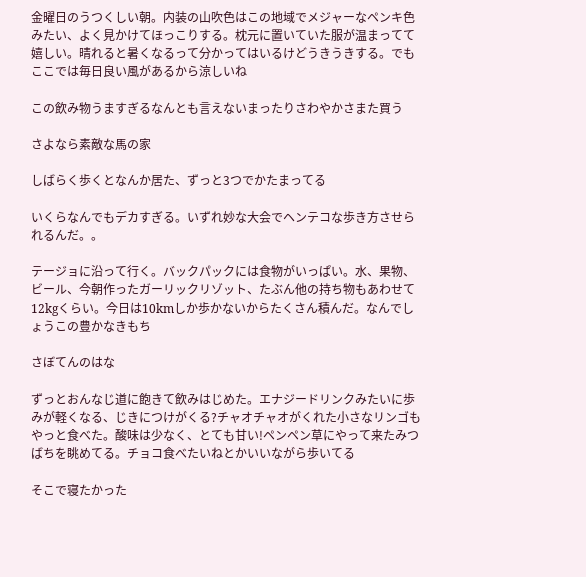金曜日のうつくしい朝。内装の山吹色はこの地域でメジャーなペンキ色みたい、よく見かけてほっこりする。枕元に置いていた服が温まってて嬉しい。晴れると暑くなるって分かってはいるけどうきうきする。でもここでは毎日良い風があるから涼しいね

この飲み物うますぎるなんとも言えないまったりさわやかさまた買う

さよなら素敵な馬の家

しばらく歩くとなんか居た、ずっと3つでかたまってる

いくらなんでもデカすぎる。いずれ妙な大会でヘンテコな歩き方させられるんだ。。

テージョに沿って行く。バックパックには食物がいっぱい。水、果物、ビール、今朝作ったガーリックリゾット、たぶん他の持ち物もあわせて12kgくらい。今日は10kmしか歩かないからたくさん積んだ。なんでしょうこの豊かなきもち

さぼてんのはな

ずっとおんなじ道に飽きて飲みはじめた。エナジードリンクみたいに歩みが軽くなる、じきにつけがくる?チャオチャオがくれた小さなリンゴもやっと食べた。酸味は少なく、とても甘い!ペンペン草にやって来たみつばちを眺めてる。チョコ食べたいねとかいいながら歩いてる

そこで寝たかった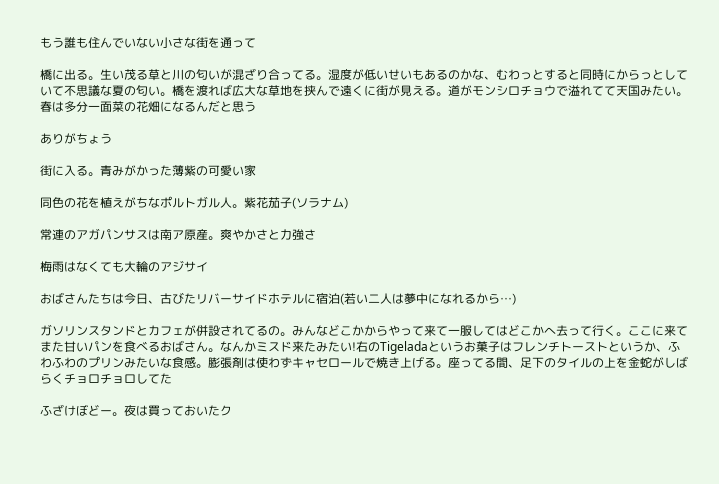もう誰も住んでいない小さな街を通って

橋に出る。生い茂る草と川の匂いが混ざり合ってる。湿度が低いせいもあるのかな、むわっとすると同時にからっとしていて不思議な夏の匂い。橋を渡れば広大な草地を挟んで遠くに街が見える。道がモンシロチョウで溢れてて天国みたい。春は多分一面菜の花畑になるんだと思う

ありがちょう

街に入る。青みがかった薄紫の可愛い家

同色の花を植えがちなポルトガル人。紫花茄子(ソラナム)

常連のアガパンサスは南ア原産。爽やかさと力強さ

梅雨はなくても大輪のアジサイ

おばさんたちは今日、古びたリバーサイドホテルに宿泊(若い二人は夢中になれるから…)

ガソリンスタンドとカフェが併設されてるの。みんなどこかからやって来て一服してはどこかへ去って行く。ここに来てまた甘いパンを食べるおばさん。なんかミスド来たみたい!右のTigeladaというお菓子はフレンチトーストというか、ふわふわのプリンみたいな食感。膨張剤は使わずキャセロールで焼き上げる。座ってる間、足下のタイルの上を金蛇がしばらくチョロチョロしてた

ふざけぼどー。夜は買っておいたク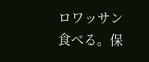ロワッサン食べる。保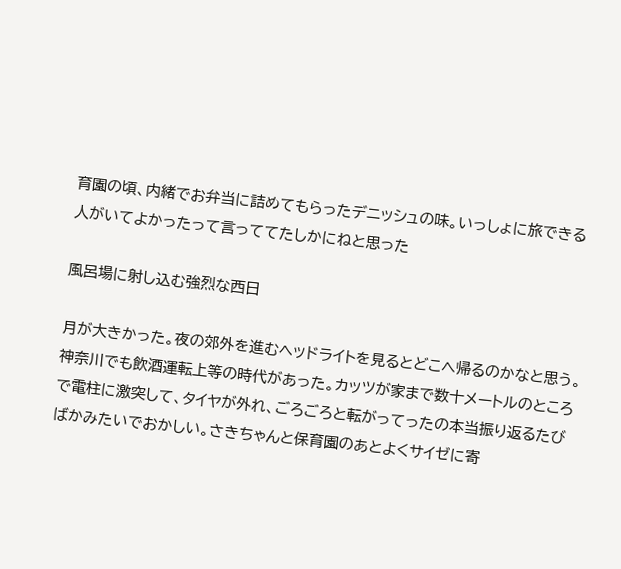育園の頃、内緒でお弁当に詰めてもらったデニッシュの味。いっしょに旅できる人がいてよかったって言っててたしかにねと思った

風呂場に射し込む強烈な西日

月が大きかった。夜の郊外を進むヘッドライトを見るとどこへ帰るのかなと思う。神奈川でも飲酒運転上等の時代があった。カッツが家まで数十メートルのところで電柱に激突して、タイヤが外れ、ごろごろと転がってったの本当振り返るたびばかみたいでおかしい。さきちゃんと保育園のあとよくサイゼに寄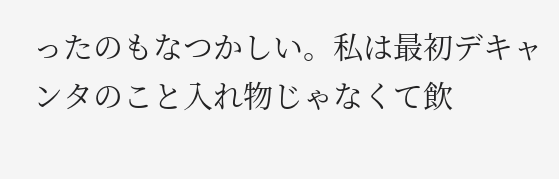ったのもなつかしい。私は最初デキャンタのこと入れ物じゃなくて飲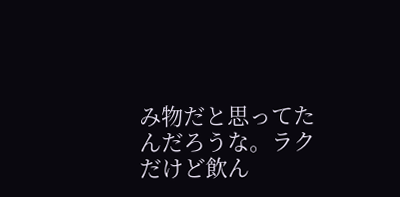み物だと思ってたんだろうな。ラクだけど飲ん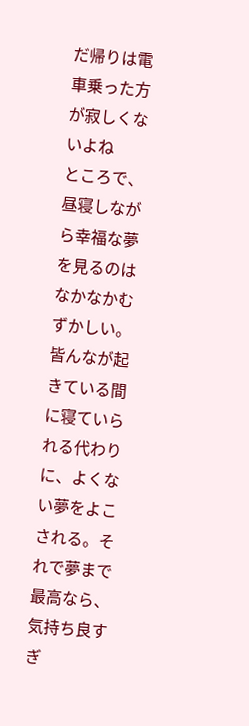だ帰りは電車乗った方が寂しくないよね
ところで、昼寝しながら幸福な夢を見るのはなかなかむずかしい。皆んなが起きている間に寝ていられる代わりに、よくない夢をよこされる。それで夢まで最高なら、気持ち良すぎ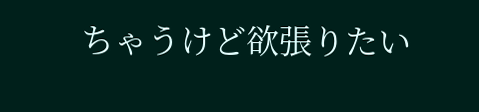ちゃうけど欲張りたい